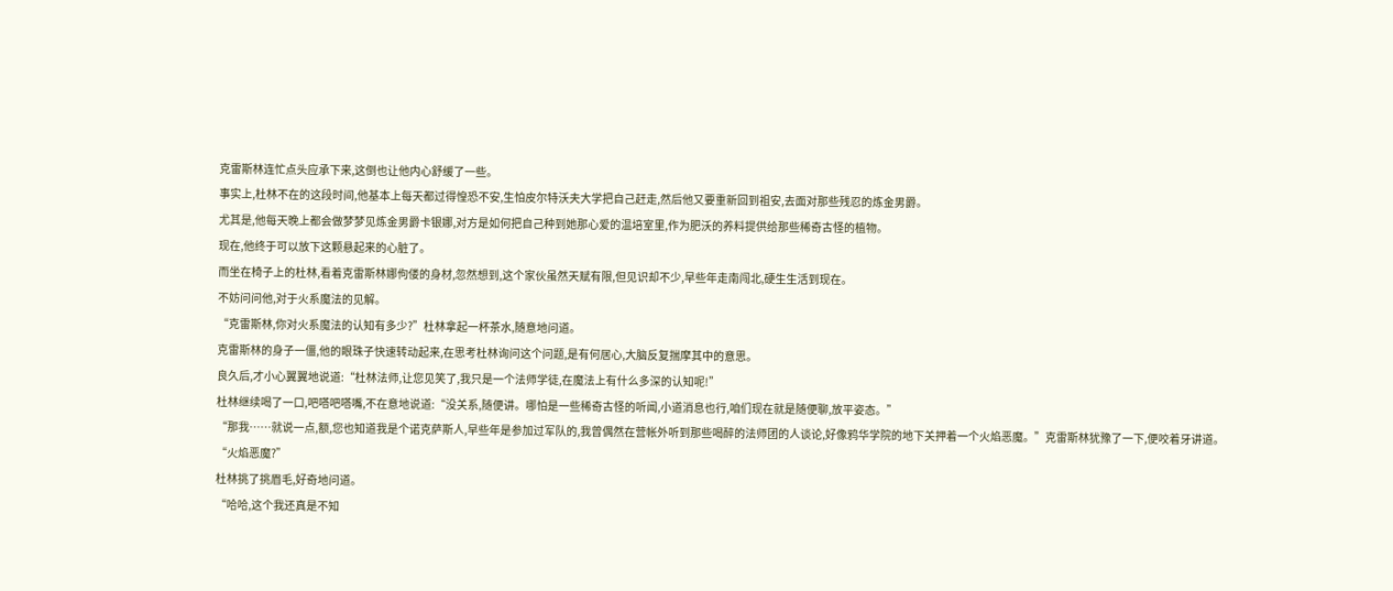克雷斯林连忙点头应承下来,这倒也让他内心舒缓了一些。
事实上,杜林不在的这段时间,他基本上每天都过得惶恐不安,生怕皮尔特沃夫大学把自己赶走,然后他又要重新回到祖安,去面对那些残忍的炼金男爵。
尤其是,他每天晚上都会做梦梦见炼金男爵卡银娜,对方是如何把自己种到她那心爱的温培室里,作为肥沃的养料提供给那些稀奇古怪的植物。
现在,他终于可以放下这颗悬起来的心脏了。
而坐在椅子上的杜林,看着克雷斯林娜佝偻的身材,忽然想到,这个家伙虽然天赋有限,但见识却不少,早些年走南闯北,硬生生活到现在。
不妨问问他,对于火系魔法的见解。
“克雷斯林,你对火系魔法的认知有多少?”杜林拿起一杯茶水,随意地问道。
克雷斯林的身子一僵,他的眼珠子快速转动起来,在思考杜林询问这个问题,是有何居心,大脑反复揣摩其中的意思。
良久后,才小心翼翼地说道:“杜林法师,让您见笑了,我只是一个法师学徒,在魔法上有什么多深的认知呢!”
杜林继续喝了一口,吧嗒吧嗒嘴,不在意地说道:“没关系,随便讲。哪怕是一些稀奇古怪的听闻,小道消息也行,咱们现在就是随便聊,放平姿态。”
“那我……就说一点,额,您也知道我是个诺克萨斯人,早些年是参加过军队的,我曾偶然在营帐外听到那些喝醉的法师团的人谈论,好像鸦华学院的地下关押着一个火焰恶魔。”克雷斯林犹豫了一下,便咬着牙讲道。
“火焰恶魔?”
杜林挑了挑眉毛,好奇地问道。
“哈哈,这个我还真是不知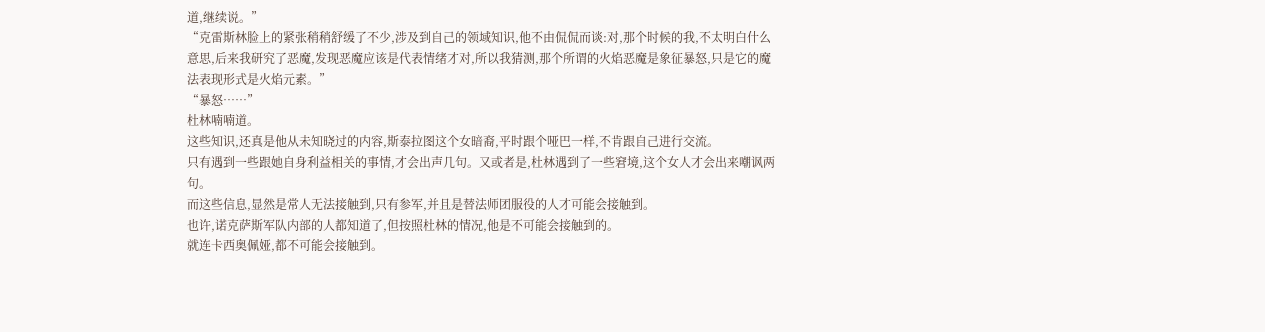道,继续说。”
“克雷斯林脸上的紧张稍稍舒缓了不少,涉及到自己的领域知识,他不由侃侃而谈:对,那个时候的我,不太明白什么意思,后来我研究了恶魔,发现恶魔应该是代表情绪才对,所以我猜测,那个所谓的火焰恶魔是象征暴怒,只是它的魔法表现形式是火焰元素。”
“暴怒……”
杜林喃喃道。
这些知识,还真是他从未知晓过的内容,斯泰拉图这个女暗裔,平时跟个哑巴一样,不肯跟自己进行交流。
只有遇到一些跟她自身利益相关的事情,才会出声几句。又或者是,杜林遇到了一些窘境,这个女人才会出来嘲讽两句。
而这些信息,显然是常人无法接触到,只有参军,并且是替法师团服役的人才可能会接触到。
也许,诺克萨斯军队内部的人都知道了,但按照杜林的情况,他是不可能会接触到的。
就连卡西奥佩娅,都不可能会接触到。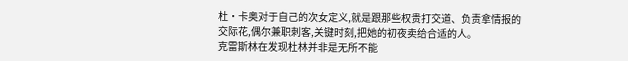杜·卡奥对于自己的次女定义,就是跟那些权贵打交道、负责拿情报的交际花,偶尔兼职刺客,关键时刻,把她的初夜卖给合适的人。
克雷斯林在发现杜林并非是无所不能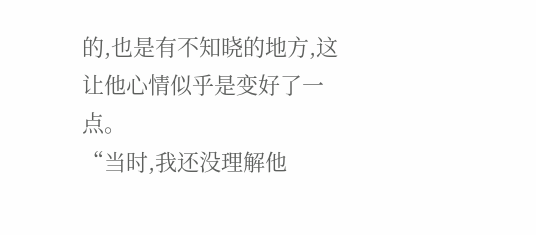的,也是有不知晓的地方,这让他心情似乎是变好了一点。
“当时,我还没理解他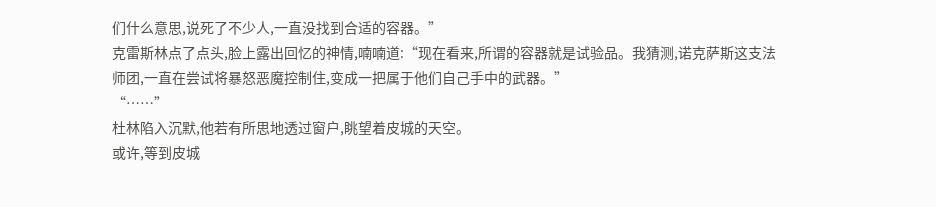们什么意思,说死了不少人,一直没找到合适的容器。”
克雷斯林点了点头,脸上露出回忆的神情,喃喃道:“现在看来,所谓的容器就是试验品。我猜测,诺克萨斯这支法师团,一直在尝试将暴怒恶魔控制住,变成一把属于他们自己手中的武器。”
“……”
杜林陷入沉默,他若有所思地透过窗户,眺望着皮城的天空。
或许,等到皮城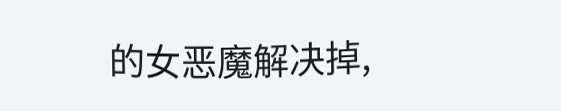的女恶魔解决掉,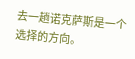去一趟诺克萨斯是一个选择的方向。